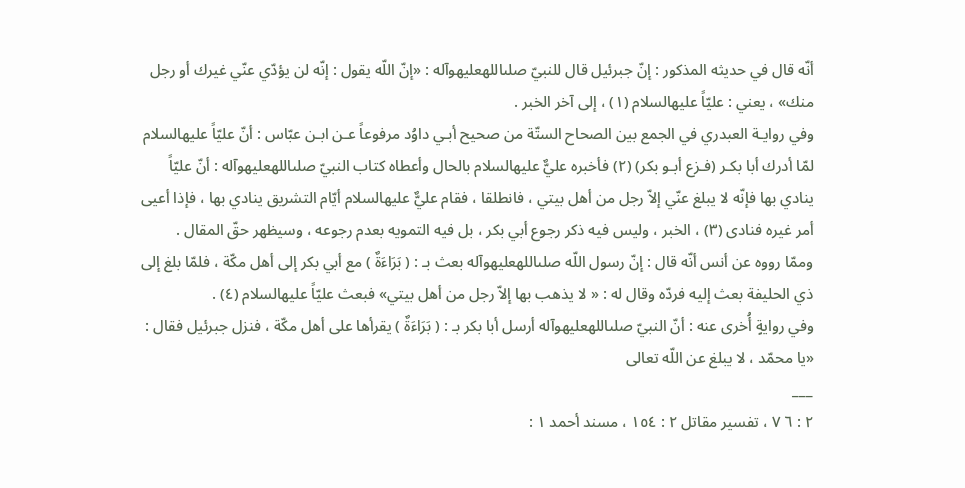أنّه قال في حديثه المذكور : إنّ جبرئيل قال للنبيّ صلىاللهعليهوآله : «إنّ اللّه يقول : إنّه لن يؤدّي عنّي غيرك أو رجل منك» ، يعني : عليّاً عليهالسلام (١) ، إلى آخر الخبر .
وفي روايـة العبدري في الجمع بين الصحاح الستّة من صحيح أبـي داوُد مرفوعاً عـن ابـن عبّاس : أنّ عليّاً عليهالسلام لمّا أدرك أبا بكـر (فـزع أبـو بكر) (٢) فأخبره عليٌّ عليهالسلام بالحال وأعطاه كتاب النبيّ صلىاللهعليهوآله : أنّ عليّاً ينادي بها فإنّه لا يبلغ عنّي إلاّ رجل من أهل بيتي ، فانطلقا ، فقام عليٌّ عليهالسلام أيّام التشريق ينادي بها ، فإذا أعيى أمر غيره فنادى (٣) ، الخبر ، وليس فيه ذكر رجوع أبي بكر ، بل فيه التمويه بعدم رجوعه ، وسيظهر حقّ المقال .
وممّا رووه عن أنس أنّه قال : إنّ رسول اللّه صلىاللهعليهوآله بعث بـ : ( بَرَاءَةٌ ) مع أبي بكر إلى أهل مكّة ، فلمّا بلغ إلى ذي الحليفة بعث إليه فردّه وقال له : « لا يذهب بها إلاّ رجل من أهل بيتي» فبعث عليّاً عليهالسلام (٤) .
وفي روايةٍ أُخرى عنه : أنّ النبيّ صلىاللهعليهوآله أرسل أبا بكر بـ : ( بَرَاءَةٌ ) يقرأها على أهل مكّة ، فنزل جبرئيل فقال : «يا محمّد ، لا يبلغ عن اللّه تعالى
___
٢ : ٦ ٧ ، تفسير مقاتل ٢ : ١٥٤ ، مسند أحمد ١ :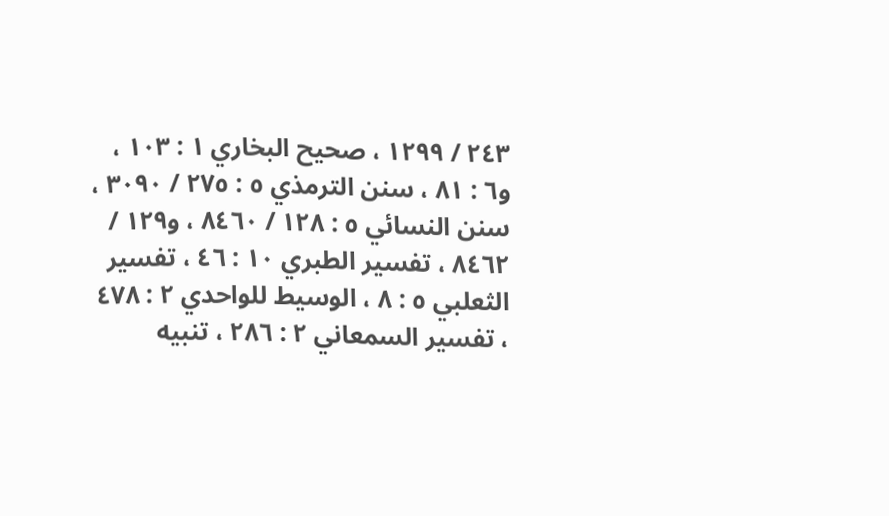٢٤٣ / ١٢٩٩ ، صحيح البخاري ١ : ١٠٣ ، و٦ : ٨١ ، سنن الترمذي ٥ : ٢٧٥ / ٣٠٩٠ ، سنن النسائي ٥ : ١٢٨ / ٨٤٦٠ ، و١٢٩ / ٨٤٦٢ ، تفسير الطبري ١٠ : ٤٦ ، تفسير الثعلبي ٥ : ٨ ، الوسيط للواحدي ٢ : ٤٧٨ ، تفسير السمعاني ٢ : ٢٨٦ ، تنبيه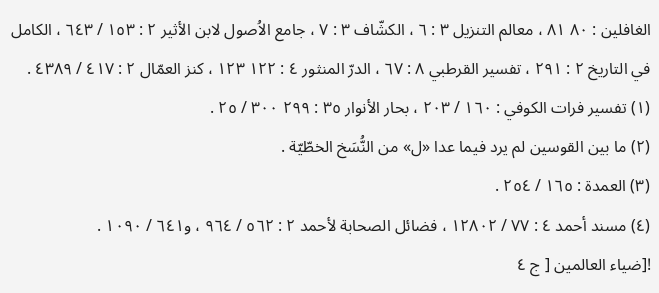الغافلين : ٨٠ ٨١ ، معالم التنزيل ٣ : ٦ ، الكشّاف ٣ : ٧ ، جامع الاُصول لابن الأثير ٢ : ١٥٣ / ٦٤٣ ، الكامل في التاريخ ٢ : ٢٩١ ، تفسير القرطبي ٨ : ٦٧ ، الدرّ المنثور ٤ : ١٢٢ ١٢٣ ، كنز العمّال ٢ : ٤١٧ / ٤٣٨٩ .
(١) تفسير فرات الكوفي : ١٦٠ / ٢٠٣ ، بحار الأنوار ٣٥ : ٢٩٩ ٣٠٠ / ٢٥ .
(٢) ما بين القوسين لم يرد فيما عدا «ل» من النُّسَخ الخطّيّة .
(٣) العمدة : ١٦٥ / ٢٥٤ .
(٤) مسند أحمد ٤ : ٧٧ / ١٢٨٠٢ ، فضائل الصحابة لأحمد ٢ : ٥٦٢ / ٩٦٤ ، و٦٤١ / ١٠٩٠ .
![ضياء العالمين [ ج ٤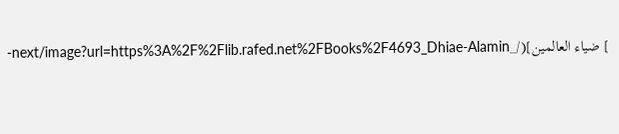] ضياء العالمين](/_next/image?url=https%3A%2F%2Flib.rafed.net%2FBooks%2F4693_Dhiae-Alamin-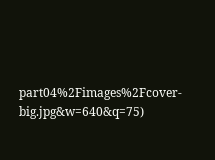part04%2Fimages%2Fcover-big.jpg&w=640&q=75)